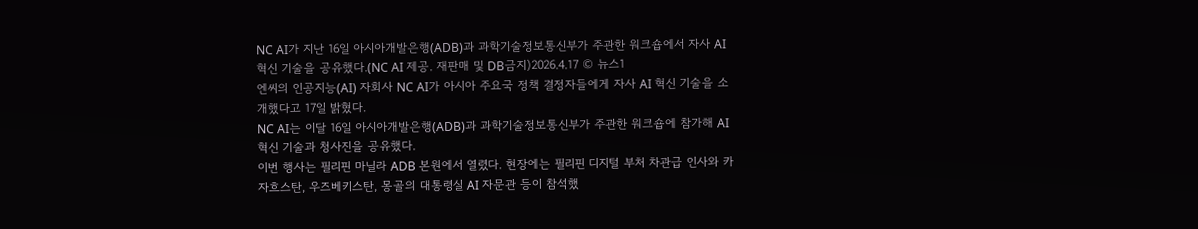NC AI가 지난 16일 아시아개발은행(ADB)과 과학기술정보통신부가 주관한 워크숍에서 자사 AI 혁신 기술을 공유했다.(NC AI 제공. 재판매 및 DB금지)2026.4.17 © 뉴스1
엔씨의 인공지능(AI) 자회사 NC AI가 아시아 주요국 정책 결정자들에게 자사 AI 혁신 기술을 소개했다고 17일 밝혔다.
NC AI는 이달 16일 아시아개발은행(ADB)과 과학기술정보통신부가 주관한 워크숍에 참가해 AI 혁신 기술과 청사진을 공유했다.
이번 행사는 필리핀 마닐라 ADB 본원에서 열렸다. 현장에는 필리핀 디지털 부처 차관급 인사와 카자흐스탄, 우즈베키스탄, 몽골의 대통령실 AI 자문관 등이 참석했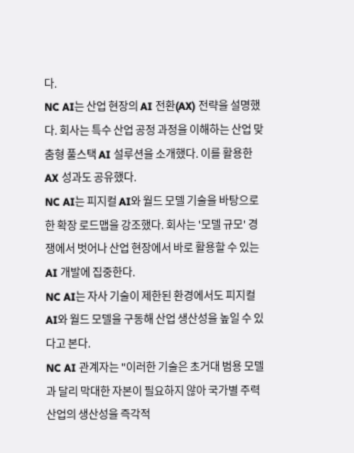다.
NC AI는 산업 현장의 AI 전환(AX) 전략을 설명했다. 회사는 특수 산업 공정 과정을 이해하는 산업 맞춤형 풀스택 AI 설루션을 소개했다. 이를 활용한 AX 성과도 공유했다.
NC AI는 피지컬 AI와 월드 모델 기술을 바탕으로 한 확장 로드맵을 강조했다. 회사는 '모델 규모' 경쟁에서 벗어나 산업 현장에서 바로 활용할 수 있는 AI 개발에 집중한다.
NC AI는 자사 기술이 제한된 환경에서도 피지컬 AI와 월드 모델을 구동해 산업 생산성을 높일 수 있다고 본다.
NC AI 관계자는 "이러한 기술은 초거대 범용 모델과 달리 막대한 자본이 필요하지 않아 국가별 주력 산업의 생산성을 즉각적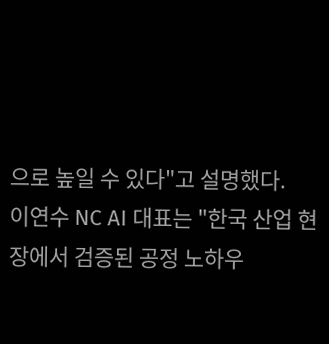으로 높일 수 있다"고 설명했다.
이연수 NC AI 대표는 "한국 산업 현장에서 검증된 공정 노하우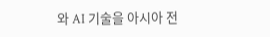와 AI 기술을 아시아 전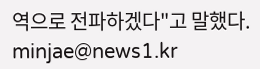역으로 전파하겠다"고 말했다.
minjae@news1.kr